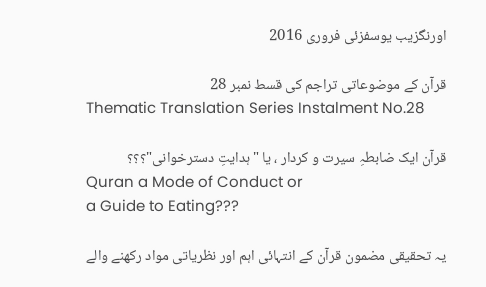اورنگزیب یوسفزئی فروری 2016

قرآن کے موضوعاتی تراجم کی قسط نمبر 28
Thematic Translation Series Instalment No.28

قرآن ایک ضابطہِ سیرت و کردار ، یا "ہدایتِ دسترخوانی"؟؟؟
Quran a Mode of Conduct or
a Guide to Eating???

یہ تحقیقی مضمون قرآن کے انتہائی اہم اور نظریاتی مواد رکھنے والے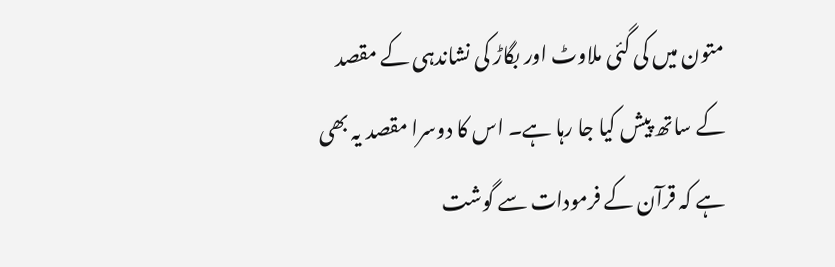متون میں کی گئی ملاوٹ اور بگاڑ کی نشاندہی کے مقصد کے ساتھ پیش کیا جا رہا ہے۔ اس کا دوسرا مقصد یہ بھی ہے کہ قرآن کے فرمودات سے گوشت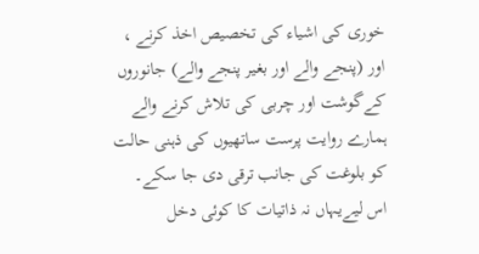خوری کی اشیاء کی تخصیص اخذ کرنے ، اور (پنجے والے اور بغیر پنجے والے) جانوروں کےگوشت اور چربی کی تلاش کرنے والے ہمارے روایت پرست ساتھیوں کی ذہنی حالت کو بلوغت کی جانب ترقی دی جا سکے۔ اس لیےیہاں نہ ذاتیات کا کوئی دخل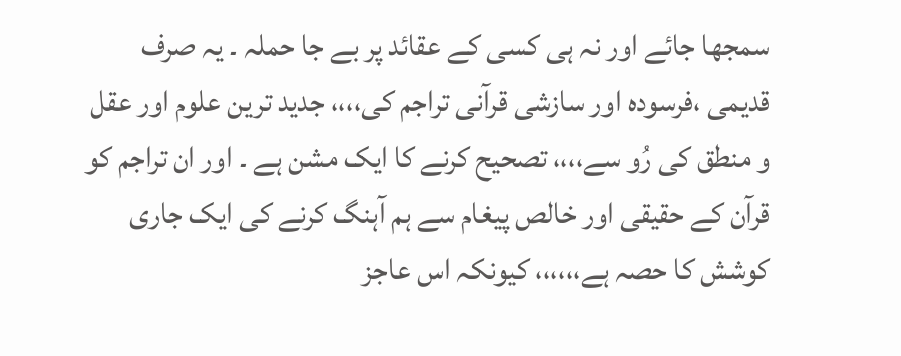سمجھا جائے اور نہ ہی کسی کے عقائد پر بے جا حملہ ۔ یہ صرف قدیمی ،فرسودہ اور سازشی قرآنی تراجم کی،،،، جدید ترین علوم اور عقل و منطق کی رُو سے،،،، تصحیح کرنے کا ایک مشن ہے ۔ اور ان تراجم کو قرآن کے حقیقی اور خالص پیغام سے ہم آہنگ کرنے کی ایک جاری کوشش کا حصہ ہے،،،،،، کیونکہ اس عاجز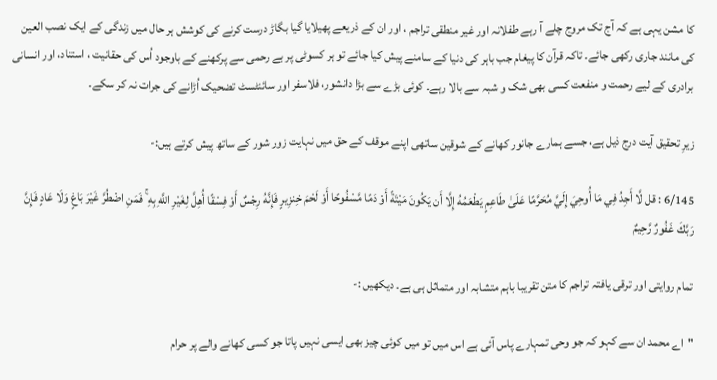کا مشن یہی ہے کہ آج تک مروج چلے آ رہے طفلانہ اور غیر منطقی تراجم ، اور ان کے ذریعے پھیلایا گیا بگاڑ درست کرنے کی کوشش ہر حال میں زندگی کے ایک نصب العین کی مانند جاری رکھی جائے۔ تاکہ قرآن کا پیغام جب باہر کی دنیا کے سامنے پیش کیا جائے تو ہر کسوٹی پر بے رحمی سے پرکھنے کے باوجود اُس کی حقانیت ، استناد، اور انسانی برادری کے لیے رحمت و منفعت کسی بھی شک و شبہ سے بالا رہے۔ کوئی بڑے سے بڑا دانشور، فلاسفر اور سائنٹسٹ تضحیک اُڑانے کی جرات نہ کر سکے۔

زیرِ تحقیق آیت درج ذیل ہے، جسے ہمارے جانور کھانے کے شوقین ساتھی اپنے موقف کے حق میں نہایت زور شور کے ساتھ پیش کرتے ہیں:-

6/145 : قل لَّا أَجِدُ فِي مَا أُوحِيَ إِلَيَّ مُحَرَّمًا عَلَىٰ طَاعِمٍ يَطْعَمُهُ إِلَّا أَن يَكُونَ مَيْتَةً أَوْ دَمًا مَّسْفُوحًا أَوْ لَحْمَ خِنزِيرٍ فَإِنَّهُ رِجْسٌ أَوْ فِسْقًا أُهِلَّ لِغَيْرِ اللَّهِ بِهِ ۚ فَمَنِ اضْطُرَّ غَيْرَ بَاغٍ وَلَا عَادٍ فَإِنَّ رَبَّكَ غَفُورٌ رَّحِيمٌ

تمام روایتی اور ترقی یافتہ تراجم کا متن تقریبا باہم متشابہ اور متماثل ہی ہے۔ دیکھیں :-

"اے محمد ان سے کہو کہ جو وحی تمہارے پاس آئی ہے اس میں تو میں کوئی چیز بھی ایسی نہیں پاتا جو کسی کھانے والے پر حرام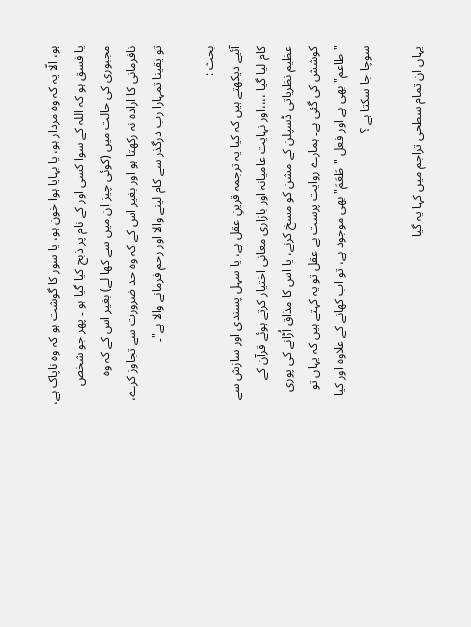ہو، الّا یہ کہ وہ مردار ہو، یا بہایا ہوا خون ہو، یا سور کا گوشت ہو کہ وہ ناپاک ہے، یا فسق ہو کہ اللہ کے سوا کسی اور کے نام پر ذبح کیا گیا ہو ۔ پھر جو شخص مجبوری کی حالت میں (کوئی چیز ان میں سے کھا لے) بغیر اس کے کہ وہ نافرمانی کا ارادہ نہ رکھتا ہو اور بغیر اس کے کہ وہ حد ضرورت سے تجاوز کرے، تو یقینا تمہارا رب درگذر سے کام لینے والا اور رحم فرمانے والا ہے"۔

بحث :
آئیے دیکھتے ہیں کہ کیا یہ ترجمہ قرینِ عقل ہے، یا سہل پسندی اور سازش سے کام لیا گیا ،،،،اور نہایت عامیانہ اور بازاری معانی اختیار کرتے ہوئے قرآن کے عظیم نظریاتی ڈسپلن کے مشن کو مسخ کرنے، یا اس کا مذاق اُڑانے کی پوری کوشش کی گئی ہے۔ ہمارے روایت پرست بے عقل تو یہ کہتے ہیں کہ یہاں تو "طاعم" بھی ہے اور فعل "طَعَمَ" بھی موجود ہے، تو اب کھانے کے علاوہ اور کیا سوچا جا سکتا ہے ؟

یہاں ان تمام سطحی تراجم میں کہا یہ گیا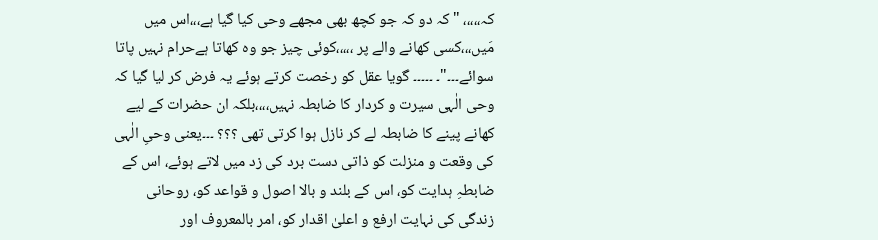کہ،،،،، "کہ دو کہ جو کچھ بھی مجھے وحی کیا گیا ہے،،،اس میں مَیں،،،کسی کھانے والے پر ،،،،،کوئی چیز جو وہ کھاتا ہےحرام نہیں پاتا سوائے۔۔۔"۔ ۔۔۔۔۔ گویا عقل کو رخصت کرتے ہوئے یہ فرض کر لیا گیا کہ وحی الٰہی سیرت و کردار کا ضابطہ نہیں،،،،بلکہ ان حضرات کے لیے کھانے پینے کا ضابطہ لے کر نازل ہوا کرتی تھی ؟؟؟ ۔۔۔یعنی وحیِ الٰہی کی وقعت و منزلت کو ذاتی دست برد کی زد میں لاتے ہوئے، اس کے ضابطہِ ہدایت کو، اس کے بلند و بالا اصول و قواعد کو، روحانی زندگی کی نہایت ارفع و اعلیٰ اقدار کو، امر بالمعروف اور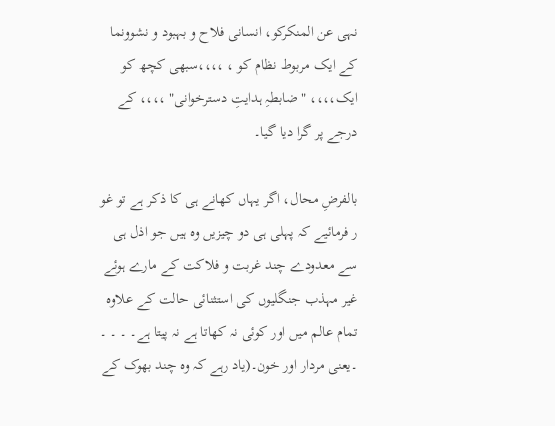نہی عن المنکرکو، انسانی فلاح و بہبود و نشوونما کے ایک مربوط نظام کو ، ،،،،سبھی کچھ کو ایک،،،، " ضابطہِ ہدایتِ دسترخوانی" ،،،، کے درجے پر گرا دیا گیا۔

بالفرضِ محال، اگر یہاں کھانے ہی کا ذکر ہے تو غو ر فرمائیے کہ پہلی ہی دو چیزیں وہ ہیں جو اذل ہی سے معدودے چند غربت و فلاکت کے مارے ہوئے غیر مہذب جنگلیوں کی استثنائی حالت کے علاوہ تمام عالم میں اور کوئی نہ کھاتا ہے نہ پیتا ہے۔ ۔ ۔ ۔ ۔یعنی مردار اور خون۔(یاد رہے کہ وہ چند بھوک کے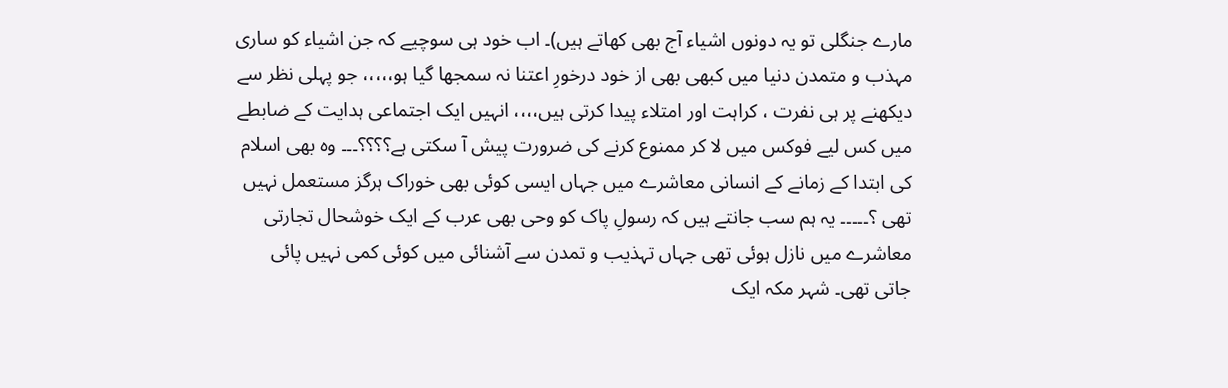مارے جنگلی تو یہ دونوں اشیاء آج بھی کھاتے ہیں)۔ اب خود ہی سوچیے کہ جن اشیاء کو ساری مہذب و متمدن دنیا میں کبھی بھی از خود درخورِ اعتنا نہ سمجھا گیا ہو،،،،، جو پہلی نظر سے دیکھنے پر ہی نفرت ، کراہت اور امتلاء پیدا کرتی ہیں،،،، انہیں ایک اجتماعی ہدایت کے ضابطے میں کس لیے فوکس میں لا کر ممنوع کرنے کی ضرورت پیش آ سکتی ہے؟؟؟؟۔۔۔ وہ بھی اسلام کی ابتدا کے زمانے کے انسانی معاشرے میں جہاں ایسی کوئی بھی خوراک ہرگز مستعمل نہیں تھی ؟۔۔۔۔۔ یہ ہم سب جانتے ہیں کہ رسولِ پاک کو وحی بھی عرب کے ایک خوشحال تجارتی معاشرے میں نازل ہوئی تھی جہاں تہذیب و تمدن سے آشنائی میں کوئی کمی نہیں پائی جاتی تھی۔ شہر مکہ ایک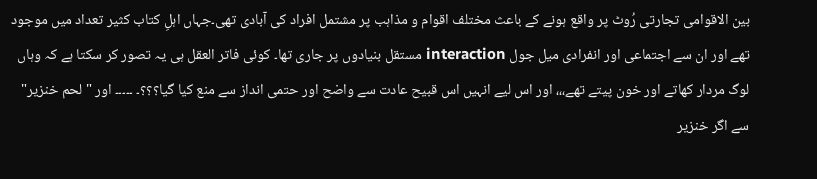بین الاقوامی تجارتی رُوٹ پر واقع ہونے کے باعث مختلف اقوام و مذاہب پر مشتمل افراد کی آبادی تھی۔جہاں اہلِ کتاب کثیر تعداد میں موجود تھے اور ان سے اجتماعی اور انفرادی میل جول interaction مستقل بنیادوں پر جاری تھا۔ کوئی فاتر العقل ہی یہ تصور کر سکتا ہے کہ وہاں لوگ مردار کھاتے اور خون پیتے تھے،،، اور اس لیے انہیں اس قبیح عادت سے واضح اور حتمی انداز سے منع کیا گیا؟؟؟۔ ۔۔۔۔۔ اور "لحم خنزیر" سے اگر خنزیر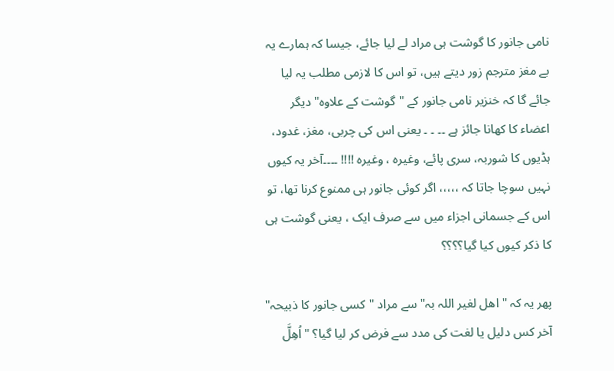نامی جانور کا گوشت ہی مراد لے لیا جائے، جیسا کہ ہمارے یہ بے مغز مترجم زور دیتے ہیں، تو اس کا لازمی مطلب یہ لیا جائے گا کہ خنزیر نامی جانور کے " گوشت کے علاوہ" دیگر اعضاء کا کھانا جائز ہے ۔۔ ۔ ۔ یعنی اس کی چربی، مغز، غدود، ہڈیوں کا شوربہ، سری پائے، وغیرہ ، وغیرہ !!!! ۔۔۔۔آخر یہ کیوں نہیں سوچا جاتا کہ ،،،،، اگر کوئی جانور ہی ممنوع کرنا تھا، تو اس کے جسمانی اجزاء میں سے صرف ایک ، یعنی گوشت ہی کا ذکر کیوں کیا گیا؟؟؟؟

پھر یہ کہ "اھل لغیر اللہ بہ" سے مراد "کسی جانور کا ذبیحہ" آخر کس دلیل یا لغت کی مدد سے فرض کر لیا گیا؟ " اُھِلَّ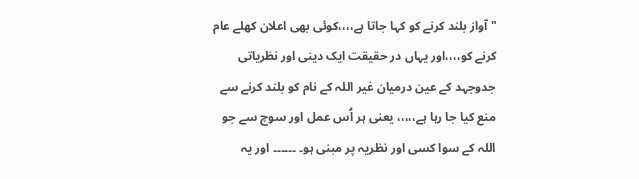" آواز بلند کرنے کو کہا جاتا ہے،،،،کوئی بھی اعلان کھلے عام کرنے کو،،،،اور یہاں در حقیقت ایک دینی اور نظریاتی جدوجہد کے عین درمیان غیر اللہ کے نام کو بلند کرنے سے منع کیا جا رہا ہے،،،،، یعنی ہر اُس عمل اور سوچ سے جو اللہ کے سوا کسی اور نظریہ پر مبنی ہو۔ ۔۔۔۔۔۔ اور یہ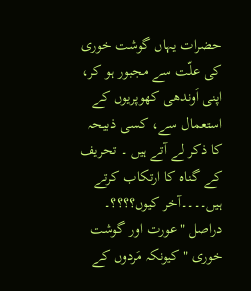حضرات یہاں گوشت خوری کی علّت سے مجبور ہو کر، اپنی اَوندھی کھوپریوں کے استعمال سے، کسی ذبیحہ کا ذکر لے آتے ہیں ۔ تحریف کے گناہ کا ارتکاب کرتے ہیں۔۔۔۔آخر کیوں؟؟؟؟۔ دراصل "عورت اور گوشت خوری " کیونکہ مَردوں کے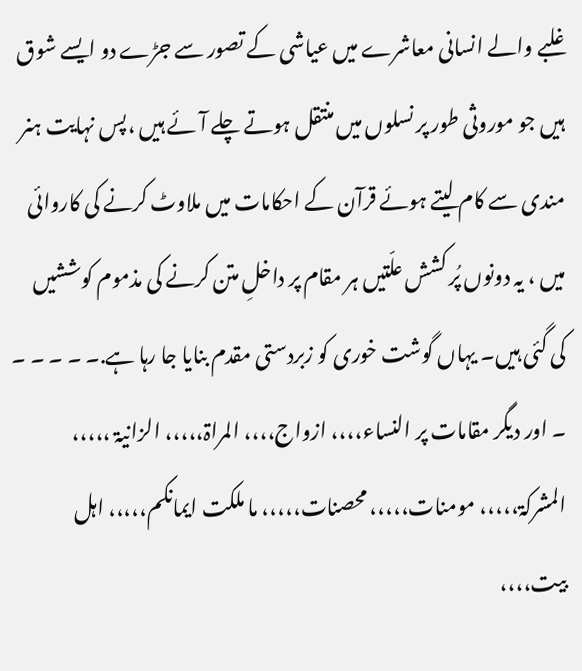غلبے والے انسانی معاشرے میں عیاشی کے تصور سے جڑے دو ایسے شوق ہیں جو موروثی طور پر نسلوں میں منتقل ہوتے چلے آئے ہیں ،پس نہایت ہنر مندی سے کام لیتے ہوئے قرآن کے احکامات میں ملاوٹ کرنے کی کاروائی میں ، یہ دونوں پُر کشش علّتیں ہر مقام پر داخلِ متن کرنے کی مذموم کوششیں کی گئی ہیں۔ یہاں گوشت خوری کو زبردستی مقدم بنایا جا رہا ہے.۔ ۔ ۔ ۔ ۔ ۔ اور دیگر مقامات پر النساء،،،، ازواج،،،، المراۃ،،،،، الزانیۃ ،،،،، المشرکۃ،،،،، مومنات،،،،، محصنات،،،،، ما ملکت ایمانکم،،،،، اہل بیت،،،،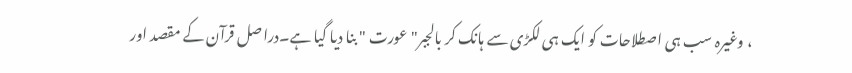، وغیرہ سب ہی اصطلاحات کو ایک ہی لکڑی سے ہانک کر بالجبر"عورت " بنا دیا گیا ہے۔دراصل قرآن کے مقصد اور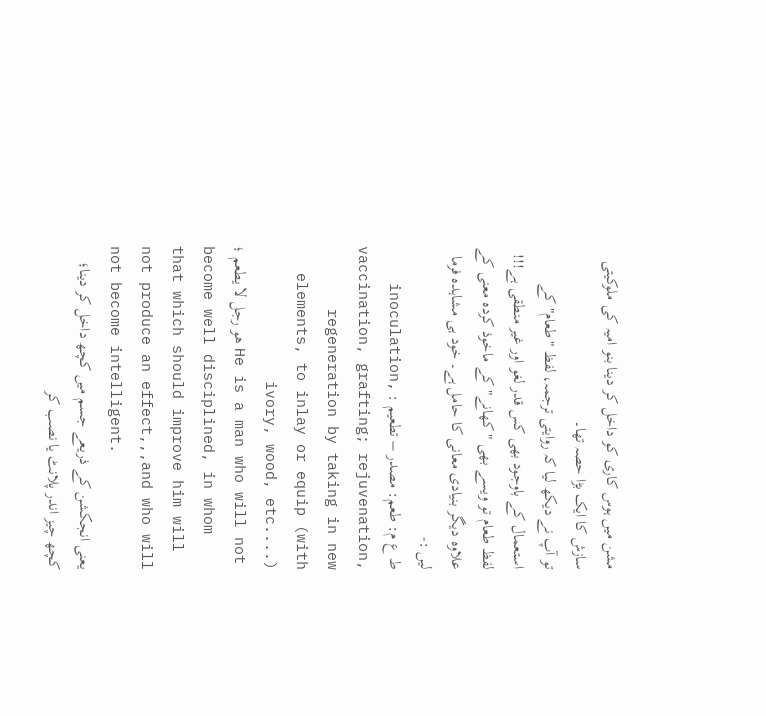مشن میں ہوس کاری کو داخل کر دینا بنو امیہ کی ملوکیتی سازش کا ایک بڑا حصہ تھا۔
تو آپ نے دیکھ لیا کہ روایتی ترجمہ، لفظ "طعام" کے استعمال کے باوجود بھی کس قدر لغو اور غیر منطقی ہے!!! لفظ طعام تو ویسے بھی " کھانے" کے ماخوذ کردہ معنی کے علاوہ دیگر بنیادی معانی کا حامل ہے۔ خود ہی مشاہدہ فرما لیں :-
ط ع م: طعم: مصدر – تطعیم : inoculation, vaccination, grafting; rejuvenation, regeneration by taking in new elements, to inlay or equip (with ivory, wood, etc....)
ھو رجل لا یطعم ؛ He is a man who will not become well disciplined, in whom that which should improve him will not produce an effect,,,and who will not become intelligent.
یعنی انجکشن کے ذریعے جسم میں کچھ داخل کر دینا؛ کچھ چیز اندر پلانٹ یا نصب کر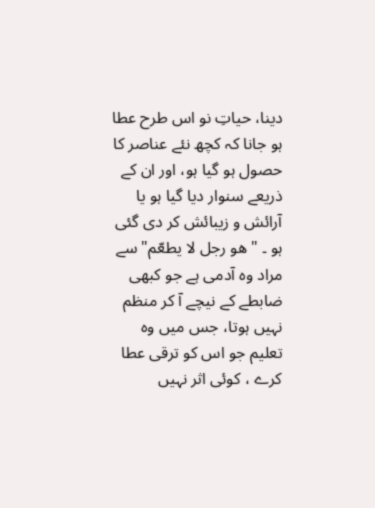دینا، حیاتِ نو اس طرح عطا ہو جانا کہ کچھ نئے عناصر کا حصول ہو گیا ہو، اور ان کے ذریعے سنوار دیا گیا ہو یا آرائش و زیبائش کر دی گئی ہو ۔ "ھو رجل لا یطعّم" سے مراد وہ آدمی ہے جو کبھی ضابطے کے نیچے آ کر منظم نہیں ہوتا، جس میں وہ تعلیم جو اس کو ترقی عطا کرے ، کوئی اثر نہیں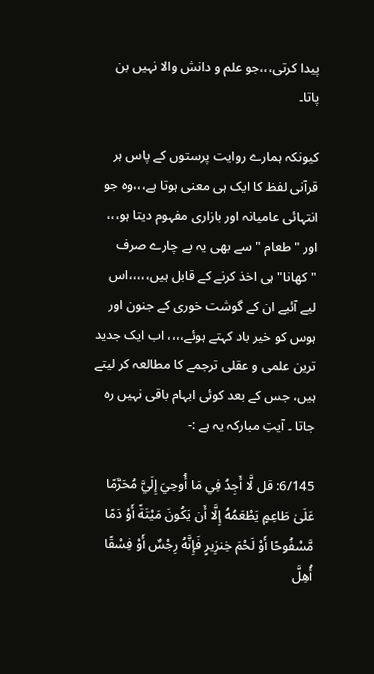پیدا کرتی،،،جو علم و دانش والا نہیں بن پاتا۔

کیونکہ ہمارے روایت پرستوں کے پاس ہر قرآنی لفظ کا ایک ہی معنی ہوتا ہے،،،وہ جو انتہائی عامیانہ اور بازاری مفہوم دیتا ہو،،، اور "طعام " سے بھی یہ بے چارے صرف "کھانا" ہی اخذ کرنے کے قابل ہیں،،،،،اس لیے آئیے ان کے گوشت خوری کے جنون اور ہوس کو خیر باد کہتے ہوئے،،،، اب ایک جدید ترین علمی و عقلی ترجمے کا مطالعہ کر لیتے ہیں، جس کے بعد کوئی ابہام باقی نہیں رہ جاتا ۔ آیتِ مبارکہ یہ ہے :-

6/145: قل لَّا أَجِدُ فِي مَا أُوحِيَ إِلَيَّ مُحَرَّمًا عَلَىٰ طَاعِمٍ يَطْعَمُهُ إِلَّا أَن يَكُونَ مَيْتَةً أَوْ دَمًا مَّسْفُوحًا أَوْ لَحْمَ خِنزِيرٍ فَإِنَّهُ رِجْسٌ أَوْ فِسْقًا أُهِلَّ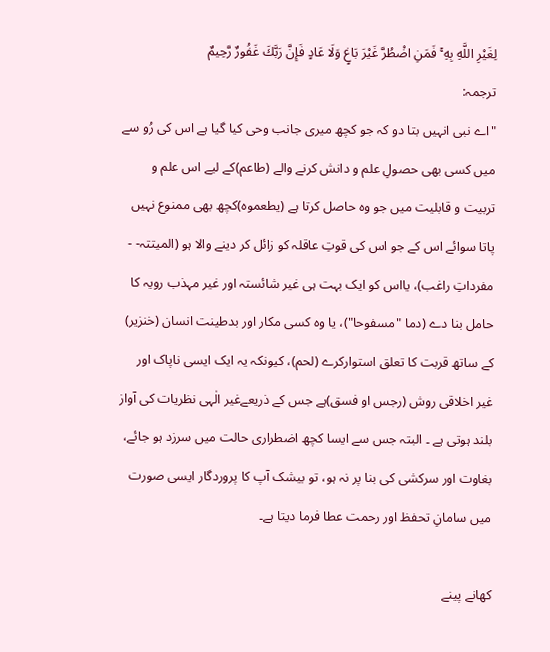لِغَيْرِ اللَّهِ بِهِ ۚ فَمَنِ اضْطُرَّ غَيْرَ بَاغٍ وَلَا عَادٍ فَإِنَّ رَبَّكَ غَفُورٌ رَّحِيمٌ
ترجمہ:
"اے نبی انہیں بتا دو کہ جو کچھ میری جانب وحی کیا گیا ہے اس کی رُو سے میں کسی بھی حصولِ علم و دانش کرنے والے (طاعم)کے لیے اس علم و تربیت و قابلیت میں جو وہ حاصل کرتا ہے (یطعموہ)کچھ بھی ممنوع نہیں پاتا سوائے اس کے جو اس کی قوتِ عاقلہ کو زائل کر دینے والا ہو (المیتتہ- - مفرداتِ راغب)، یااس کو ایک بہت ہی غیر شائستہ اور غیر مہذب رویہ کا حامل بنا دے (دما "مسفوحا")، یا وہ کسی مکار اور بدطینت انسان (خنزیر) کے ساتھ قربت کا تعلق استوارکرے (لحم)، کیونکہ یہ ایک ایسی ناپاک اور غیر اخلاقی روش (رجس او فسق)ہے جس کے ذریعےغیر الٰہی نظریات کی آواز بلند ہوتی ہے ۔ البتہ جس سے ایسا کچھ اضطراری حالت میں سرزد ہو جائے، بغاوت اور سرکشی کی بنا پر نہ ہو، تو بیشک آپ کا پروردگار ایسی صورت میں سامانِ تحفظ اور رحمت عطا فرما دیتا ہے۔

کھانے پینے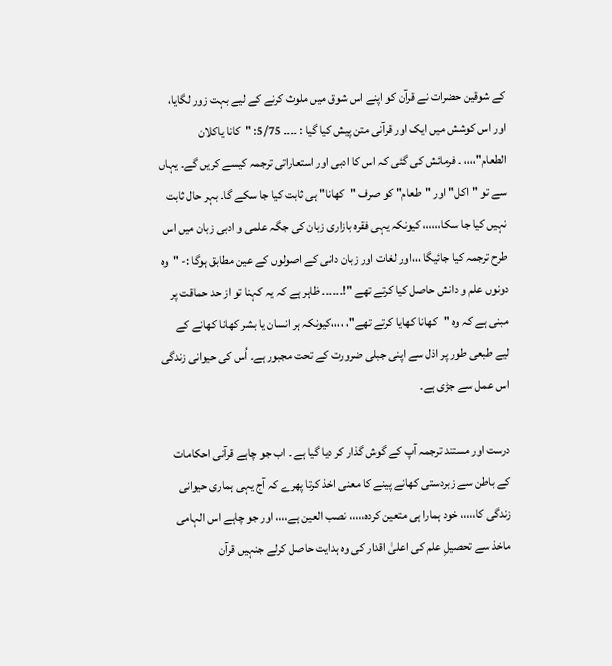کے شوقین حضرات نے قرآن کو اپنے اس شوق میں ملوث کرنے کے لیے بہت زور لگایا، اور اس کوشش میں ایک اور قرآنی متن پیش کیا گیا : ۔۔۔۔ 5/75: "کانا یاکلان الطعام"،،،، ۔ فرمائش کی گئی کہ اس کا ادبی اور استعاراتی ترجمہ کیسے کریں گے۔ یہاں سے تو "اکل" اور "طعام" کو صرف "کھانا" ہی ثابت کیا جا سکے گا۔ بہر حال ثابت نہیں کیا جا سکا،،،،،، کیونکہ یہی فقرہ بازاری زبان کی جگہ علمی و ادبی زبان میں اس طرح ترجمہ کیا جائیگا ،،،اور لغات اور زبان دانی کے اصولوں کے عین مطابق ہوگا :- "وہ دونوں علم و دانش حاصل کیا کرتے تھے "!۔۔۔۔۔۔ ظاہر ہے کہ یہ کہنا تو از حد حماقت پر مبنی ہے کہ وہ "کھانا کھایا کرتے تھے"، ،،،،کیونکہ ہر انسان یا بشر کھانا کھانے کے لیے طبعی طور پر اذل سے اپنی جبلی ضرورت کے تحت مجبور ہے۔ اُس کی حیوانی زندگی اس عمل سے جڑی ہے۔

درست اور مستند ترجمہ آپ کے گوش گذار کر دیا گیا ہے ۔ اب جو چاہے قرآنی احکامات کے باطن سے زبردستی کھانے پینے کا معنی اخذ کرتا پھرے کہ آج یہی ہماری حیوانی زندگی کا،،،،، خود ہمارا ہی متعین کردہ،،،،، نصب العین ہے،،،، اور جو چاہے اس الہامی ماخذ سے تحصیلِ علم کی اعلیٰ اقدار کی وہ ہدایت حاصل کرلے جنہیں قرآن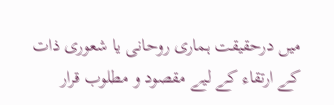میں درحقیقت ہماری روحانی یا شعوری ذات کے ارتقاء کے لیے مقصود و مطلوب قرار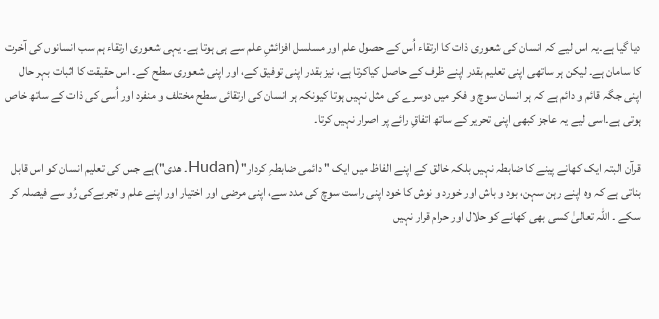دیا گیا ہے۔یہ اس لیے کہ انسان کی شعوری ذات کا ارتقاء اُس کے حصول علم اور مسلسل افزائشِ علم سے ہی ہوتا ہے۔ یہی شعوری ارتقاء ہم سب انسانوں کی آخرت کا سامان ہے۔ لیکن ہر ساتھی اپنی تعلیم بقدر اپنے ظرف کے حاصل کیاکرتا ہے، نیز بقدر اپنی توفیق کے، اور اپنی شعوری سطح کے۔ اس حقیقت کا اثبات بہر حال اپنی جگہ قائم و دائم ہے کہ ہر انسان سوچ و فکر میں دوسرے کی مثل نہیں ہوتا کیونکہ ہر انسان کی ارتقائی سطح مختلف و منفرد اور اُسی کی ذات کے ساتھ خاص ہوتی ہے۔اسی لیے یہ عاجز کبھی اپنی تحریر کے ساتھ اتفاقِ رائے پر اصرار نہیں کرتا۔

قرآن البتہ ایک کھانے پینے کا ضابطہ نہیں بلکہ خالق کے اپنے الفاظ میں ایک " دائمی ضابطہِ کردار" (Hudan۔ ھدی")ہے جس کی تعلیم انسان کو اس قابل بناتی ہے کہ وہ اپنے رہن سہن، بود و باش اور خورد و نوش کا خود اپنی راست سوچ کی مدد سے، اپنی مرضی اور اختیار اور اپنے علم و تجربےکی رُو سے فیصلہ کر سکے ۔ اللہ تعالیٰ کسی بھی کھانے کو حلال اور حرام قرار نہیں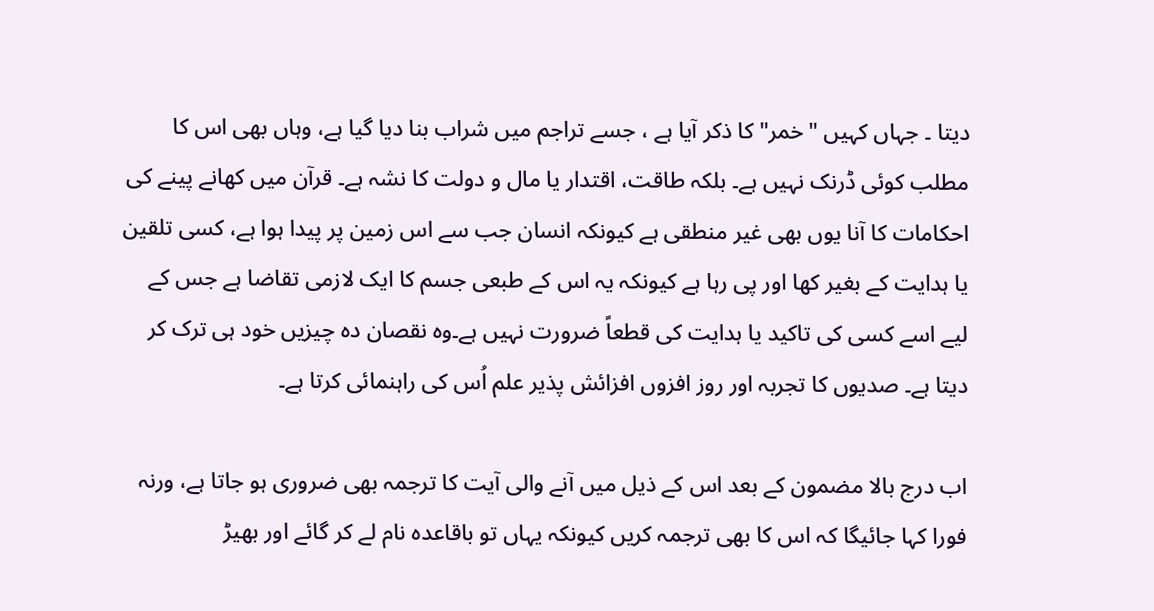دیتا ۔ جہاں کہیں "خمر" کا ذکر آیا ہے ، جسے تراجم میں شراب بنا دیا گیا ہے، وہاں بھی اس کا مطلب کوئی ڈرنک نہیں ہے۔ بلکہ طاقت، اقتدار یا مال و دولت کا نشہ ہے۔ قرآن میں کھانے پینے کی احکامات کا آنا یوں بھی غیر منطقی ہے کیونکہ انسان جب سے اس زمین پر پیدا ہوا ہے، کسی تلقین یا ہدایت کے بغیر کھا اور پی رہا ہے کیونکہ یہ اس کے طبعی جسم کا ایک لازمی تقاضا ہے جس کے لیے اسے کسی کی تاکید یا ہدایت کی قطعاً ضرورت نہیں ہے۔وہ نقصان دہ چیزیں خود ہی ترک کر دیتا ہے۔ صدیوں کا تجربہ اور روز افزوں افزائش پذیر علم اُس کی راہنمائی کرتا ہے۔

اب درج بالا مضمون کے بعد اس کے ذیل میں آنے والی آیت کا ترجمہ بھی ضروری ہو جاتا ہے، ورنہ فورا کہا جائیگا کہ اس کا بھی ترجمہ کریں کیونکہ یہاں تو باقاعدہ نام لے کر گائے اور بھیڑ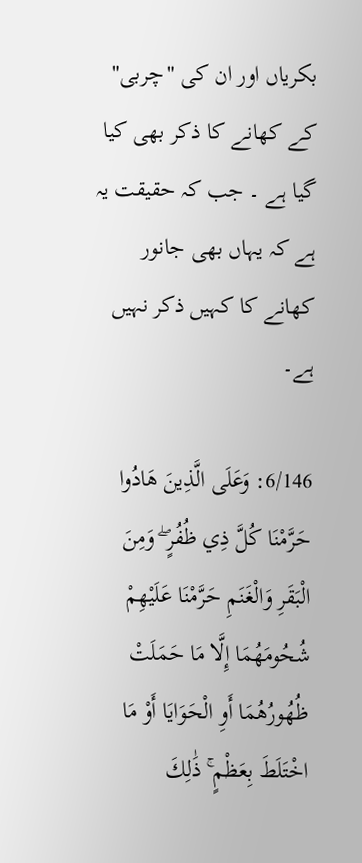بکریاں اور ان کی "چربی" کے کھانے کا ذکر بھی کیا گیا ہے ۔ جب کہ حقیقت یہ ہے کہ یہاں بھی جانور کھانے کا کہیں ذکر نہیں ہے۔

6/146: وَعَلَى الَّذِينَ هَادُوا حَرَّ‌مْنَا كُلَّ ذِي ظُفُرٍ‌ ۖ وَمِنَ الْبَقَرِ‌ وَالْغَنَمِ حَرَّ‌مْنَا عَلَيْهِمْ شُحُومَهُمَا إِلَّا مَا حَمَلَتْ ظُهُورُ‌هُمَا أَوِ الْحَوَايَا أَوْ مَا اخْتَلَطَ بِعَظْمٍ ۚ ذَٰلِكَ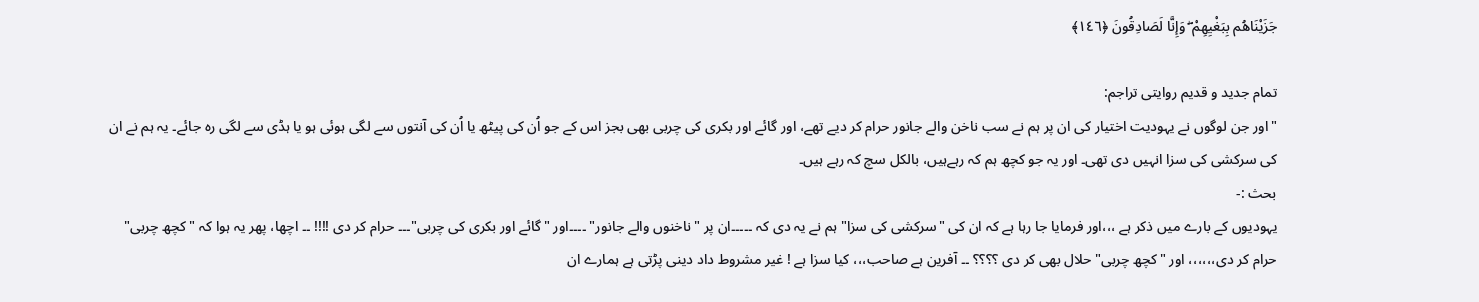جَزَيْنَاهُم بِبَغْيِهِمْ ۖ وَإِنَّا لَصَادِقُونَ ﴿١٤٦﴾

تمام جدید و قدیم روایتی تراجم:
"اور جن لوگوں نے یہودیت اختیار کی ان پر ہم نے سب ناخن والے جانور حرام کر دیے تھے، اور گائے اور بکری کی چربی بھی بجز اس کے جو اُن کی پیٹھ یا اُن کی آنتوں سے لگی ہوئی ہو یا ہڈی سے لگی رہ جائے۔ یہ ہم نے ان کی سرکشی کی سزا انہیں دی تھی۔ اور یہ جو کچھ ہم کہ رہےہیں، بالکل سچ کہ رہے ہیں۔
بحث :-
یہودیوں کے بارے میں ذکر ہے ،،،اور فرمایا جا رہا ہے کہ ان کی "سرکشی کی سزا" ہم نے یہ دی کہ ۔۔۔۔۔ان پر "ناخنوں والے جانور" ۔۔۔۔اور "گائے اور بکری کی چربی"۔۔۔ حرام کر دی !!!! ۔۔ اچھا، پھر یہ ہوا کہ " کچھ چربی" حرام کر دی،،،،،، اور "کچھ چربی" حلال بھی کر دی ؟؟؟؟ ۔۔ آفرین ہے صاحب،،، کیا سزا ہے ! غیر مشروط داد دینی پڑتی ہے ہمارے ان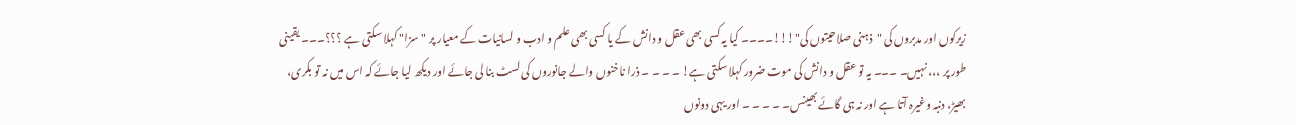زیرکوں اور مدبروں کی "ذہنی صلاحیتوں کی"!!!۔۔۔۔ کیا یہ کسی بھی عقل و دانش کے یا کسی بھی علم و ادب و لسانیات کے معیار پر "سزا" کہلا سکتی ہے ؟؟؟۔۔۔ یقینی طور پر ،،، نہیں۔ ۔۔۔ یہ تو عقل و دانش کی موت ضرور کہلا سکتی ہے! ۔ ۔ ۔ ۔ ذرا ناخنوں والے جانوروں کی لسٹ بنا لی جائے اور دیکھ لیا جائے کہ اس میں نہ تو بکری، بھیڑ، دنبہ وغیرہ آتا ہے اور نہ ہی گائے بھینس۔ ۔ ۔ ۔ ۔ اور یہی دونوں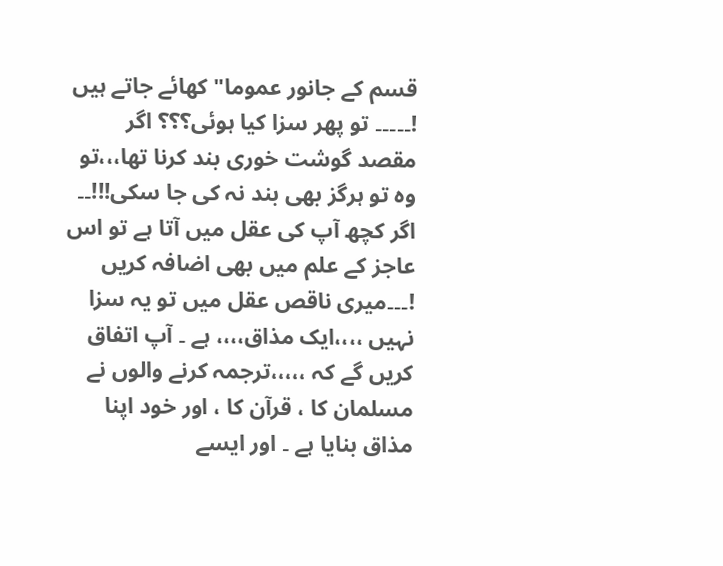قسم کے جانور عموما" کھائے جاتے ہیں !۔۔۔۔۔ تو پھر سزا کیا ہوئی؟؟؟ اگر مقصد گوشت خوری بند کرنا تھا،،،تو وہ تو ہرگز بھی بند نہ کی جا سکی!!!۔۔ اگر کچھ آپ کی عقل میں آتا ہے تو اس عاجز کے علم میں بھی اضافہ کریں !۔۔۔میری ناقص عقل میں تو یہ سزا نہیں ،،،،ایک مذاق،،،، ہے ۔ آپ اتفاق کریں گے کہ ،،،،،ترجمہ کرنے والوں نے مسلمان کا ، قرآن کا ، اور خود اپنا مذاق بنایا ہے ۔ اور ایسے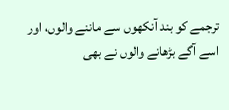ترجمے کو بند آنکھوں سے ماننے والوں، اور اسے آگے بڑھانے والوں نے بھی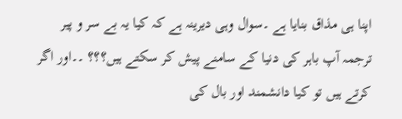اپنا ہی مذاق بنایا ہے ۔سوال وہی دیرینہ ہے کہ کیا یہ بے سر و پیر ترجمہ آپ باہر کی دنیا کے سامنے پیش کر سکتے ہیں؟؟؟ ۔۔اور اگر کرتے ہیں تو کیا دانشمند اور بال کی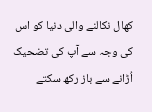کھال نکالنے والی دنیا کو اس کی وجہ سے آپ کی تضحیک اُڑانے سے باز رکھ سکتے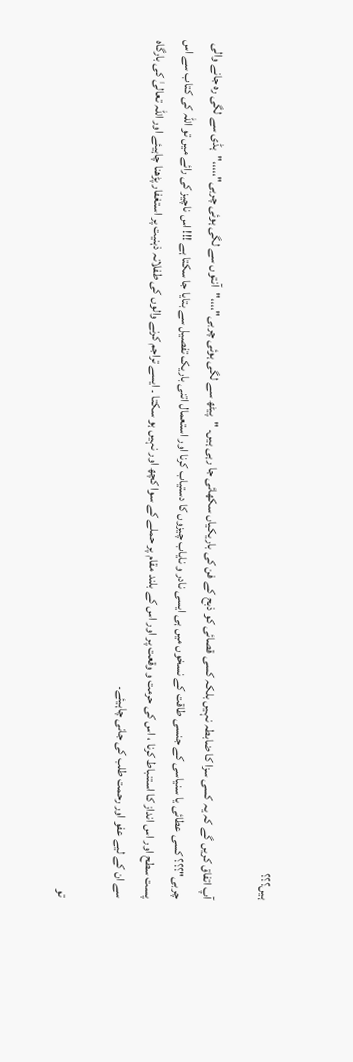ہیں؟؟؟

آپ اتفاق کریں گے کہ یہ کسی سزا کا ضابطہ نہیں بلکہ کسی قصائی کو ذبح کے فن کی باریکیاں سکھائی جا رہی ہیں۔ "پیٹھ سے لگی ہوئی چربی"،،،،"آنتوں سے لگی ہوئی چربی"،،،،،"ہڈی سے لگی رہ جانے والی چربی"؟؟؟ کسی عطائی یا سنیاسی کے جنسی طاقت کے نسخوں میں ہی ایسی نادر و نایاب چیزوں کا دستیاب کرنا اور استعمال اتنی باریک تفصیل سے بتایا جا سکتا ہے !!! اس ناچیز کی رائے میں تو اللہ کی کتاب سے اس پست سطح اور اس انداز کا استنباط کرنا ، اس کی حرمت و وقعت پر اور اس کے بلند مقام پر حملے کے سوا کچھ اور نہیں ہو سکتا ۔ ایسے تراجم کرنے والوں کی طفلانہ ذہنیت پر استغفار پڑھنا چاہیئے اور اللہ تعالیٰ کی بارگاہ سے ان کے لیے عفو اور رحمت طلب کی جانی چاہیئے۔

تو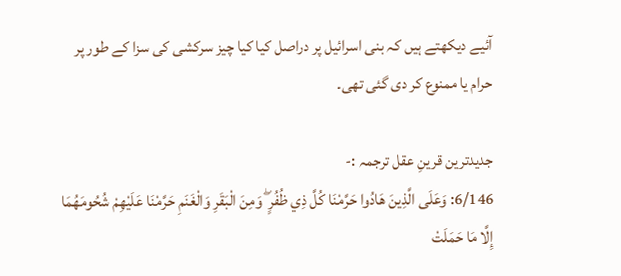آئیے دیکھتے ہیں کہ بنی اسرائیل پر دراصل کیا کیا چیز سرکشی کی سزا کے طور پر حرام یا ممنوع کر دی گئی تھی۔

جدیدترین قرینِ عقل ترجمہ :-
6/146: وَعَلَى الَّذِينَ هَادُوا حَرَّ‌مْنَا كُلَّ ذِي ظُفُرٍ‌ ۖ وَمِنَ الْبَقَرِ‌ وَالْغَنَمِ حَرَّ‌مْنَا عَلَيْهِمْ شُحُومَهُمَا إِلَّا مَا حَمَلَتْ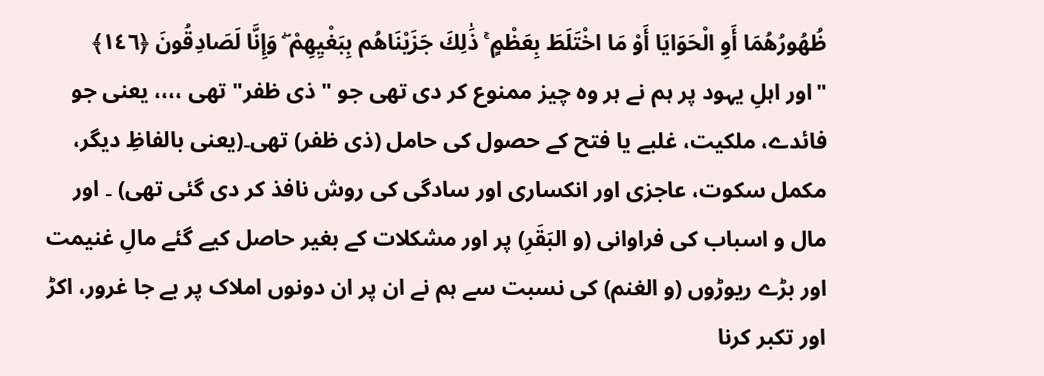ظُهُورُ‌هُمَا أَوِ الْحَوَايَا أَوْ مَا اخْتَلَطَ بِعَظْمٍ ۚ ذَٰلِكَ جَزَيْنَاهُم بِبَغْيِهِمْ ۖ وَإِنَّا لَصَادِقُونَ ﴿١٤٦﴾
"اور اہلِ یہود پر ہم نے ہر وہ چیز ممنوع کر دی تھی جو "ذی ظفر" تھی ،،،، یعنی جو فائدے، ملکیت، غلبے یا فتح کے حصول کی حامل (ذی ظفر) تھی۔(یعنی بالفاظِ دیگر، مکمل سکوت، عاجزی اور انکساری اور سادگی کی روش نافذ کر دی گئی تھی) ۔ اور مال و اسباب کی فراوانی (و البَقَرِ) پر اور مشکلات کے بغیر حاصل کیے گئے مالِ غنیمت اور بڑے ریوڑوں (و الغنم) کی نسبت سے ہم نے ان پر ان دونوں املاک پر بے جا غرور، اکڑ اور تکبر کرنا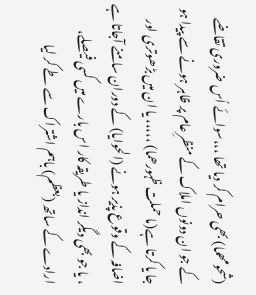(شحومھما) بھی حرام کر دیا تھا ،،،سوائے اُس ضروری تقاضے کے جو ان دونوں املاک کے منظرِ عام پر ظاہر ہونے سے پیدا ہو جا یا کرتا ہے(ما حملت ظہورھما) ،،،،، یا ان میں بڑھوتری اور اضافہ کے وقوع پذیر ہونے (الحوایا) کے دوران سامنے آجاتا ہے ، یا جو بھی دیگر انداز یا طریقہ کار اس بارے میں کسی فیصلے، ارادے کے ساتھ (بعظم) باہم اشتراک سے طے کر لیا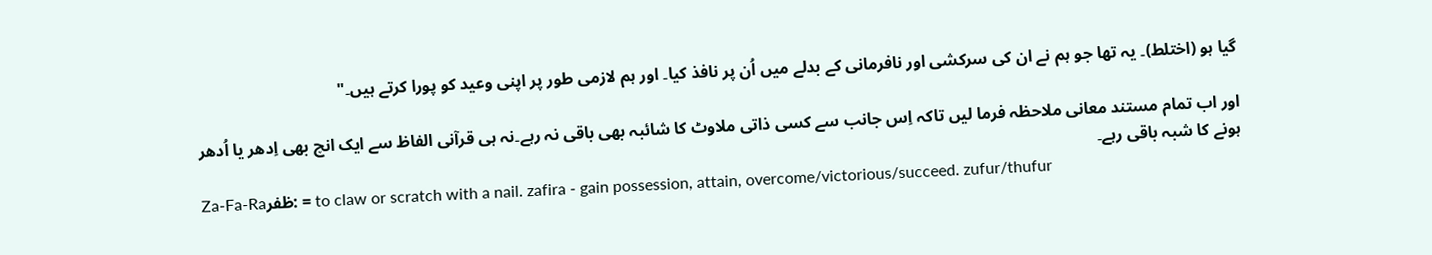گیا ہو (اختلط)۔ یہ تھا جو ہم نے ان کی سرکشی اور نافرمانی کے بدلے میں اُن پر نافذ کیا۔ اور ہم لازمی طور پر اپنی وعید کو پورا کرتے ہیں۔"

اور اب تمام مستند معانی ملاحظہ فرما لیں تاکہ اِس جانب سے کسی ذاتی ملاوٹ کا شائبہ بھی باقی نہ رہے۔نہ ہی قرآنی الفاظ سے ایک انچ بھی اِدھر یا اُدھر ہونے کا شبہ باقی رہے۔
Za-Fa-Raظفر: = to claw or scratch with a nail. zafira - gain possession, attain, overcome/victorious/succeed. zufur/thufur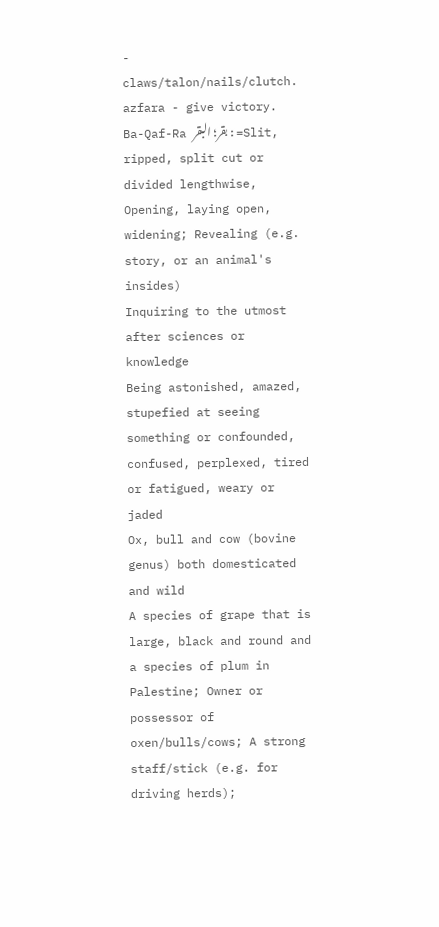- claws/talon/nails/clutch. azfara - give victory.
Ba-Qaf-Ra بقر؛ البقر : =Slit, ripped, split cut or divided lengthwise, Opening, laying open, widening; Revealing (e.g. story, or an animal's insides)
Inquiring to the utmost after sciences or knowledge
Being astonished, amazed, stupefied at seeing something or confounded, confused, perplexed, tired or fatigued, weary or jaded
Ox, bull and cow (bovine genus) both domesticated and wild
A species of grape that is large, black and round and a species of plum in Palestine; Owner or possessor of oxen/bulls/cows; A strong staff/stick (e.g. for driving herds);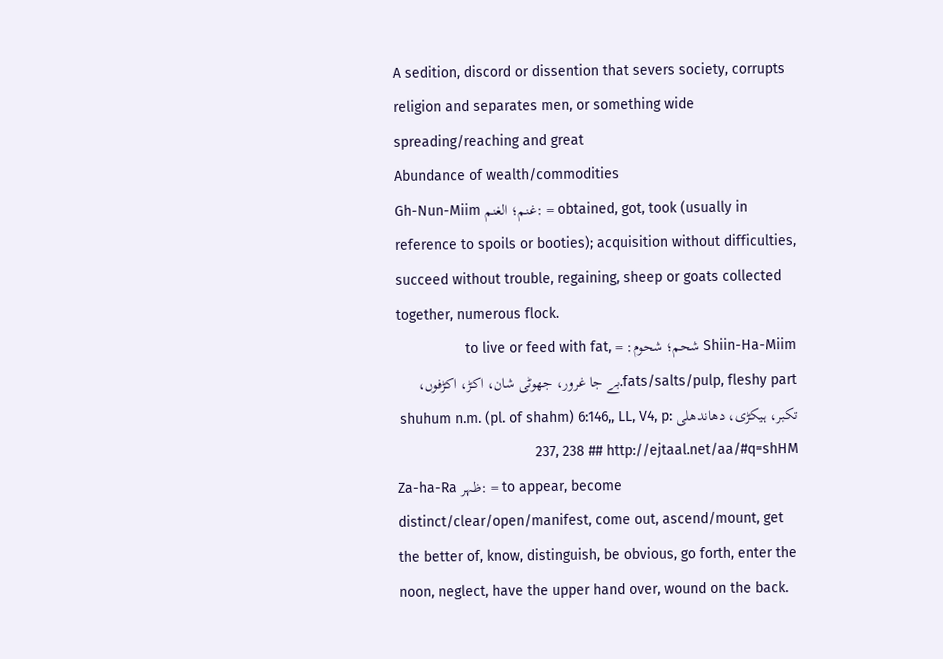A sedition, discord or dissention that severs society, corrupts religion and separates men, or something wide spreading/reaching and great
Abundance of wealth/commodities
Gh-Nun-Miim غنم؛ الغنم: = obtained, got, took (usually in reference to spoils or booties); acquisition without difficulties, succeed without trouble, regaining, sheep or goats collected together, numerous flock.
Shiin-Ha-Miim شحم؛ شحوم: = to live or feed with fat, fats/salts/pulp, fleshy part.بے جا غرور، جھوٹی شان، اکڑ، اکڑفوں، تکبر، ہیکڑی، دھاندھلی shuhum n.m. (pl. of shahm) 6:146,, LL, V4, p: 237, 238 ## http://ejtaal.net/aa/#q=shHM
Za-ha-Ra ظہر: = to appear, become distinct/clear/open/manifest, come out, ascend/mount, get the better of, know, distinguish, be obvious, go forth, enter the noon, neglect, have the upper hand over, wound on the back.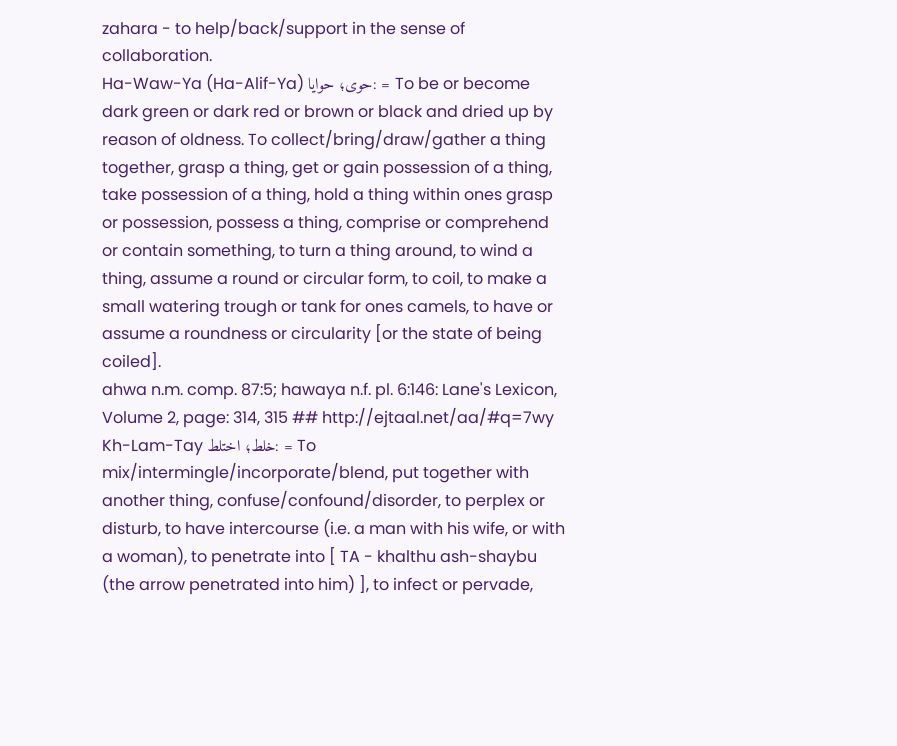zahara - to help/back/support in the sense of collaboration.
Ha-Waw-Ya (Ha-Alif-Ya) حوی؛ حوایا: = To be or become dark green or dark red or brown or black and dried up by reason of oldness. To collect/bring/draw/gather a thing together, grasp a thing, get or gain possession of a thing, take possession of a thing, hold a thing within ones grasp or possession, possess a thing, comprise or comprehend or contain something, to turn a thing around, to wind a thing, assume a round or circular form, to coil, to make a small watering trough or tank for ones camels, to have or assume a roundness or circularity [or the state of being coiled].
ahwa n.m. comp. 87:5; hawaya n.f. pl. 6:146: Lane's Lexicon, Volume 2, page: 314, 315 ## http://ejtaal.net/aa/#q=7wy
Kh-Lam-Tay خلط؛ اختلط: = To mix/intermingle/incorporate/blend, put together with another thing, confuse/confound/disorder, to perplex or disturb, to have intercourse (i.e. a man with his wife, or with a woman), to penetrate into [ TA - khalthu ash-shaybu (the arrow penetrated into him) ], to infect or pervade,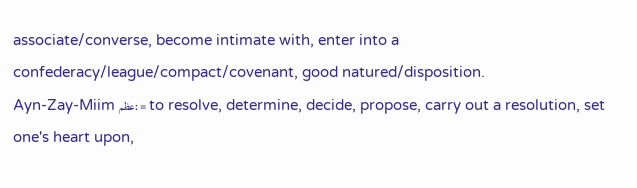associate/converse, become intimate with, enter into a confederacy/league/compact/covenant, good natured/disposition.
Ayn-Zay-Miim عظم: = to resolve, determine, decide, propose, carry out a resolution, set one's heart upon,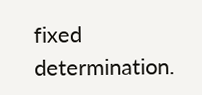fixed determination.